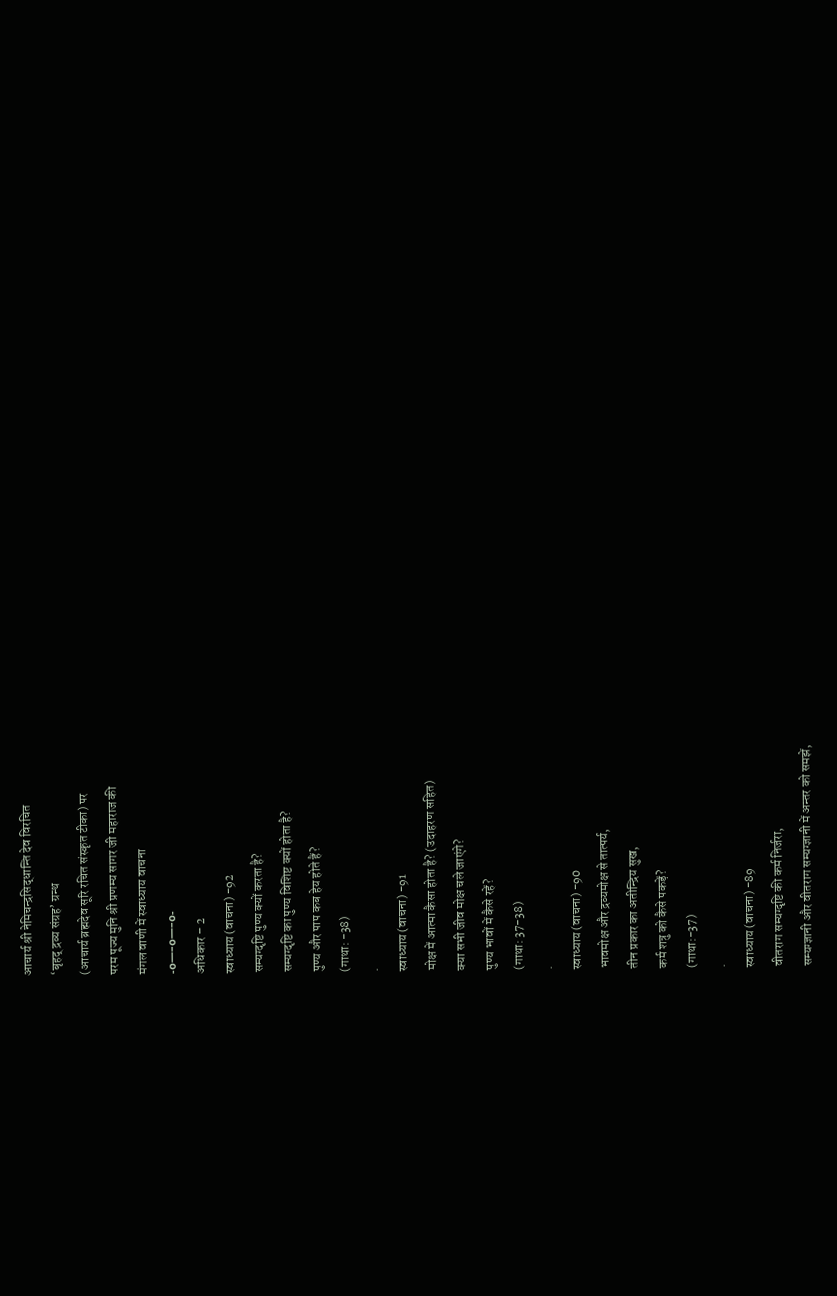आचार्य श्री नेमिचन्द्रसिद्धान्ति देव विरचित
‘बृहद् द्रव्य संग्रह’ ग्रन्थ
(आचार्य ब्रह्मदेव सूरि रचित संस्कृत टीका) पर
परम पूज्य मुनि श्री प्रणम्य सागर जी महाराज की
मंगल वाणी में स्वाध्याय वाचना
-o—–o—–o-
अधिकार – 2
स्वाध्याय (वाचना) -92
सम्यग्दृष्टि पुण्य क्यों करता है?
सम्यग्दृष्टि का पुण्य विशिष्ट क्यों होता है?
पुण्य और पाप कब हेय होते हैं?
(गाथा: -38)
.
स्वाध्याय (वाचना) -91
मोक्ष में आत्मा कैसा होता है? (उदाहरण सहित)
क्या सभी जीव मोक्ष चले जाएंगे?
पुण्य भावों में कैसे रहें?
(गाथा: 37-38)
.
स्वाध्याय (वाचना) -90
भावमोक्ष और द्रव्यमोक्ष से तात्पर्य,
तीन प्रकार का अतीन्द्रिय सुख,
कर्म शत्रु को कैसे पकड़ें?
(गाथा:-37)
.
स्वाध्याय (वाचना) -89
वीतराग सम्यग्दृष्टि की कर्म निर्जरा,
सम्यग्ज्ञानी और वीतराग सम्यग्ज्ञानी में अन्तर को समझें,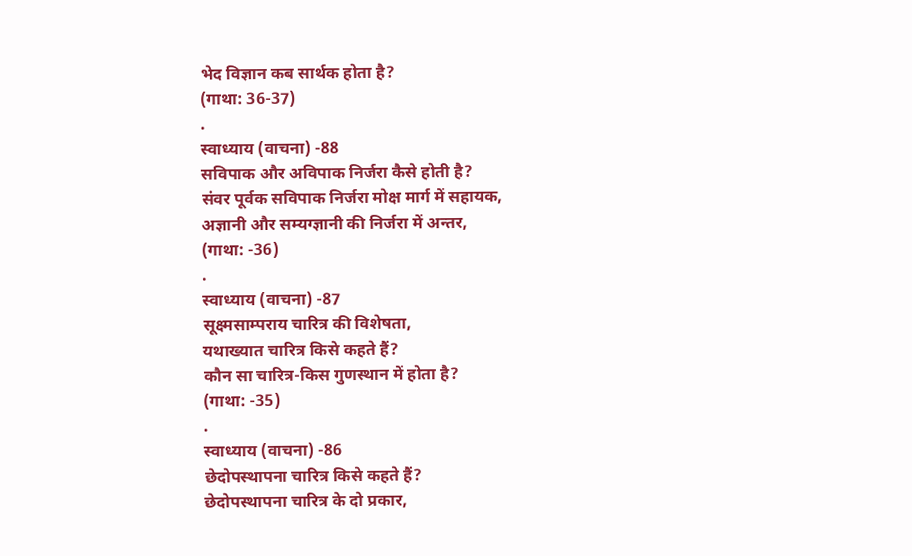भेद विज्ञान कब सार्थक होता है?
(गाथा: 36-37)
.
स्वाध्याय (वाचना) -88
सविपाक और अविपाक निर्जरा कैसे होती है?
संवर पूर्वक सविपाक निर्जरा मोक्ष मार्ग में सहायक,
अज्ञानी और सम्यग्ज्ञानी की निर्जरा में अन्तर,
(गाथा: -36)
.
स्वाध्याय (वाचना) -87
सूक्ष्मसाम्पराय चारित्र की विशेषता,
यथाख्यात चारित्र किसे कहते हैं?
कौन सा चारित्र-किस गुणस्थान में होता है?
(गाथा: -35)
.
स्वाध्याय (वाचना) -86
छेदोपस्थापना चारित्र किसे कहते हैं?
छेदोपस्थापना चारित्र के दो प्रकार,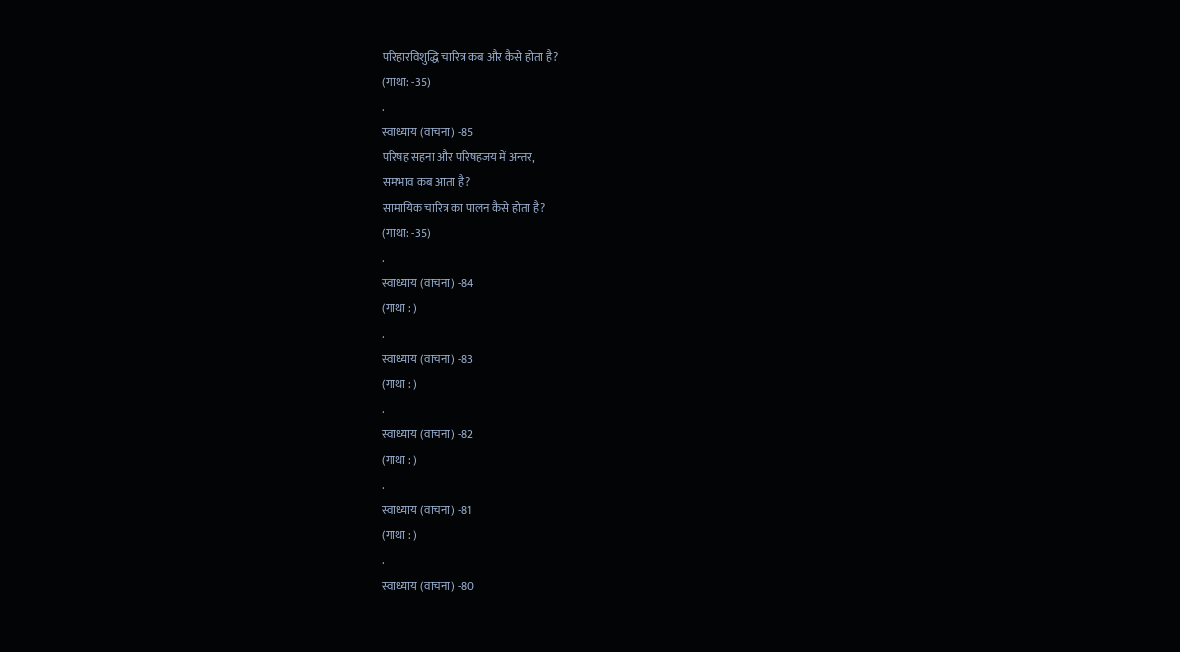परिहारविशुद्धि चारित्र कब और कैसे होता है?
(गाथा: -35)
.
स्वाध्याय (वाचना) -85
परिषह सहना और परिषहजय में अन्तर,
समभाव कब आता है?
सामायिक चारित्र का पालन कैसे होता है?
(गाथा: -35)
.
स्वाध्याय (वाचना) -84
(गाथा : )
.
स्वाध्याय (वाचना) -83
(गाथा : )
.
स्वाध्याय (वाचना) -82
(गाथा : )
.
स्वाध्याय (वाचना) -81
(गाथा : )
.
स्वाध्याय (वाचना) -80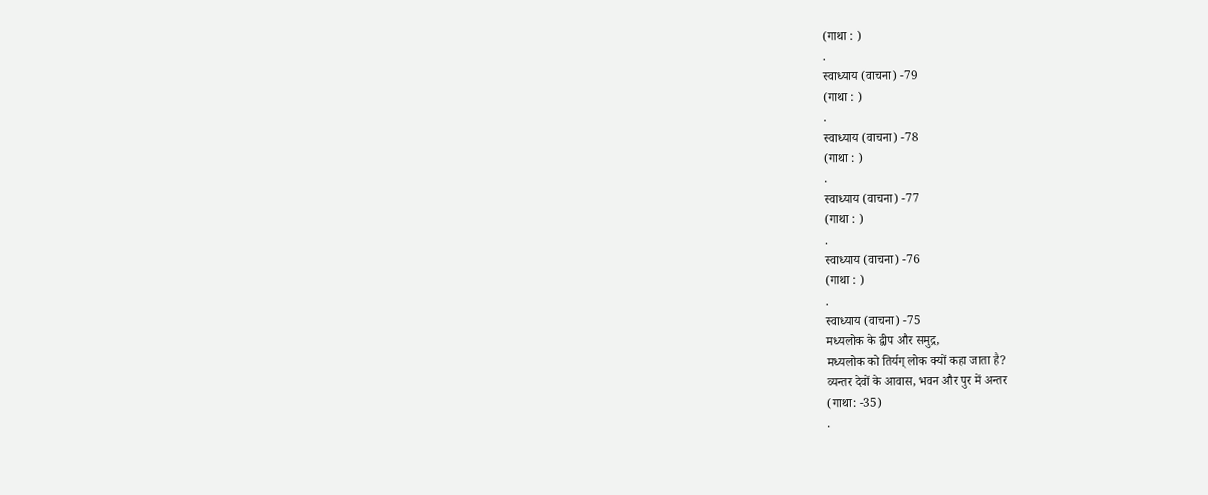(गाथा : )
.
स्वाध्याय (वाचना) -79
(गाथा : )
.
स्वाध्याय (वाचना) -78
(गाथा : )
.
स्वाध्याय (वाचना) -77
(गाथा : )
.
स्वाध्याय (वाचना) -76
(गाथा : )
.
स्वाध्याय (वाचना) -75
मध्यलोक के द्वीप और समुद्र,
मध्यलोक को तिर्यग् लोक क्यों कहा जाता है?
व्यन्तर देवों के आवास, भवन और पुर में अन्तर
(गाथा: -35)
.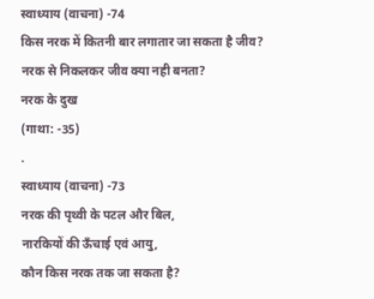स्वाध्याय (वाचना) -74
किस नरक में कितनी बार लगातार जा सकता है जीव?
नरक से निकलकर जीव क्या नही बनता?
नरक के दुख
(गाथा: -35)
.
स्वाध्याय (वाचना) -73
नरक की पृथ्वी के पटल और बिल,
नारकियों की ऊँचाई एवं आयु,
कौन किस नरक तक जा सकता है?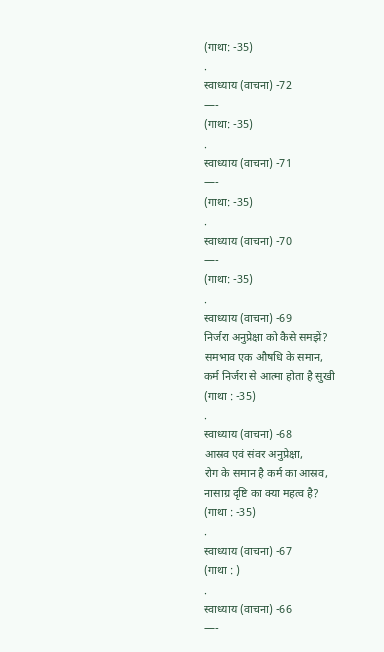(गाथा: -35)
.
स्वाध्याय (वाचना) -72
—-
(गाथा: -35)
.
स्वाध्याय (वाचना) -71
—-
(गाथा: -35)
.
स्वाध्याय (वाचना) -70
—-
(गाथा: -35)
.
स्वाध्याय (वाचना) -69
निर्जरा अनुप्रेक्षा को कैसे समझें?
समभाव एक औषधि के समान,
कर्म निर्जरा से आत्मा होता है सुखी
(गाथा : -35)
.
स्वाध्याय (वाचना) -68
आस्रव एवं संवर अनुप्रेक्षा,
रोग के समान है कर्म का आस्रव,
नासाग्र दृष्टि का क्या महत्व है?
(गाथा : -35)
.
स्वाध्याय (वाचना) -67
(गाथा : )
.
स्वाध्याय (वाचना) -66
—-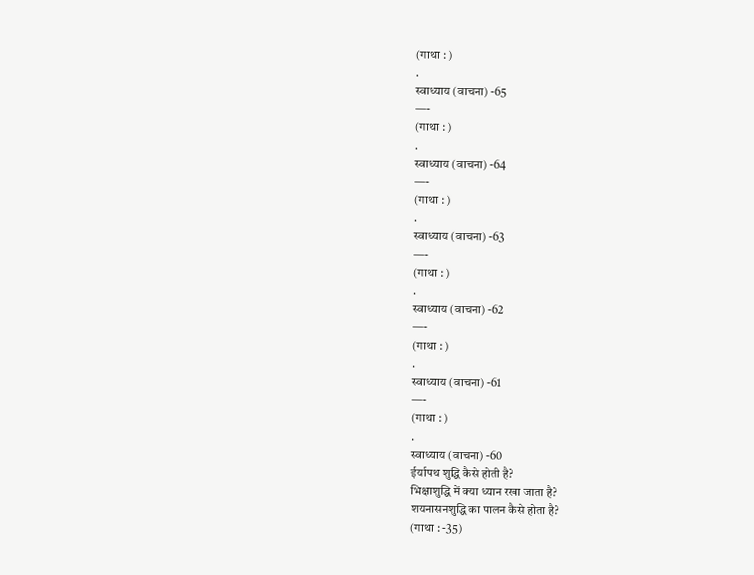(गाथा : )
.
स्वाध्याय (वाचना) -65
—-
(गाथा : )
.
स्वाध्याय (वाचना) -64
—-
(गाथा : )
.
स्वाध्याय (वाचना) -63
—-
(गाथा : )
.
स्वाध्याय (वाचना) -62
—-
(गाथा : )
.
स्वाध्याय (वाचना) -61
—-
(गाथा : )
.
स्वाध्याय (वाचना) -60
ईर्यापथ शुद्धि कैसे होती है?
भिक्षाशुद्धि में क्या ध्यान रखा जाता है?
शयनासनशुद्धि का पालन कैसे होता है?
(गाथा : -35)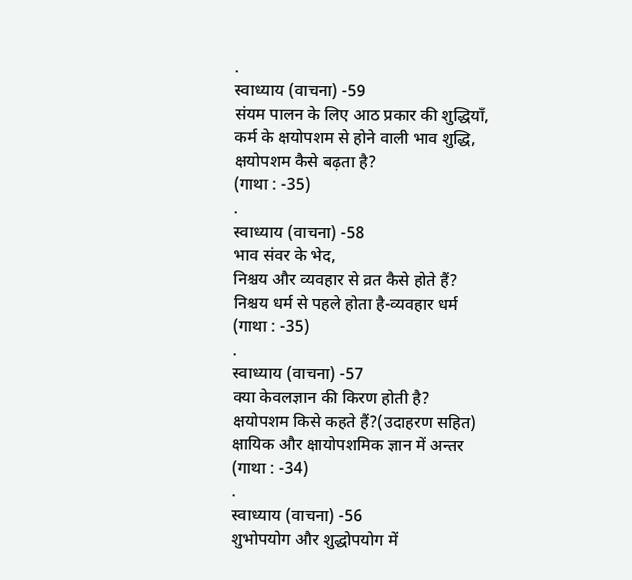.
स्वाध्याय (वाचना) -59
संयम पालन के लिए आठ प्रकार की शुद्धियाँ,
कर्म के क्षयोपशम से होने वाली भाव शुद्धि,
क्षयोपशम कैसे बढ़ता है?
(गाथा : -35)
.
स्वाध्याय (वाचना) -58
भाव संवर के भेद,
निश्चय और व्यवहार से व्रत कैसे होते हैं?
निश्चय धर्म से पहले होता है-व्यवहार धर्म
(गाथा : -35)
.
स्वाध्याय (वाचना) -57
क्या केवलज्ञान की किरण होती है?
क्षयोपशम किसे कहते हैं?(उदाहरण सहित)
क्षायिक और क्षायोपशमिक ज्ञान में अन्तर
(गाथा : -34)
.
स्वाध्याय (वाचना) -56
शुभोपयोग और शुद्धोपयोग में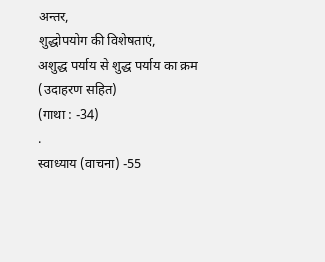अन्तर,
शुद्धोपयोग की विशेषताएं,
अशुद्ध पर्याय से शुद्ध पर्याय का क्रम (उदाहरण सहित)
(गाथा : -34)
.
स्वाध्याय (वाचना) -55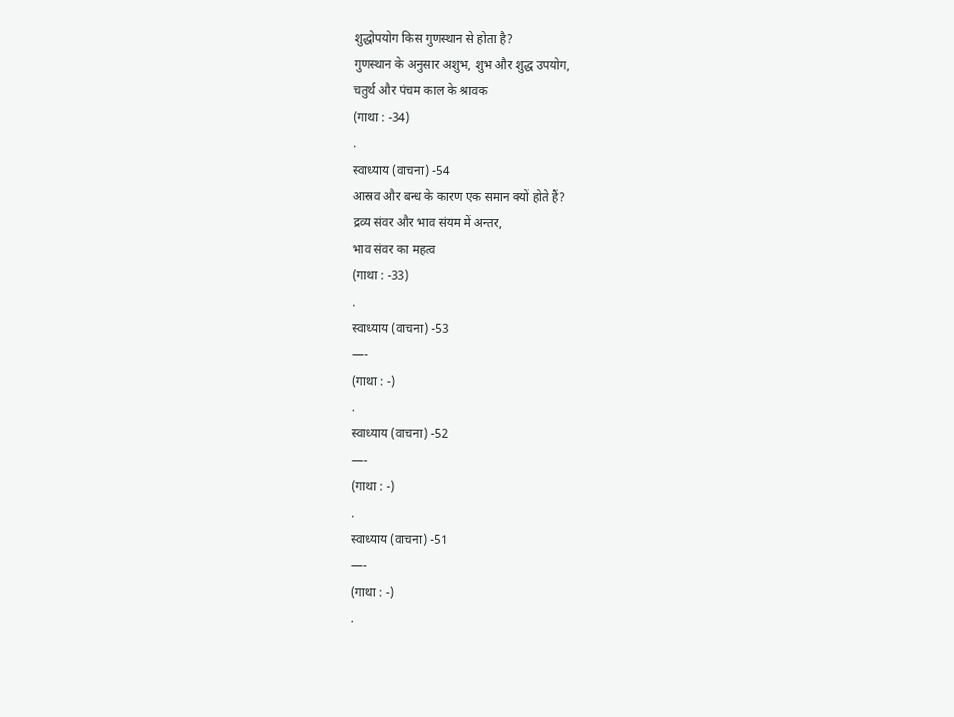शुद्धोपयोग किस गुणस्थान से होता है?
गुणस्थान के अनुसार अशुभ, शुभ और शुद्ध उपयोग,
चतुर्थ और पंचम काल के श्रावक
(गाथा : -34)
.
स्वाध्याय (वाचना) -54
आस्रव और बन्ध के कारण एक समान क्यों होते हैं?
द्रव्य संवर और भाव संयम में अन्तर,
भाव संवर का महत्व
(गाथा : -33)
.
स्वाध्याय (वाचना) -53
—-
(गाथा : -)
.
स्वाध्याय (वाचना) -52
—-
(गाथा : -)
.
स्वाध्याय (वाचना) -51
—-
(गाथा : -)
.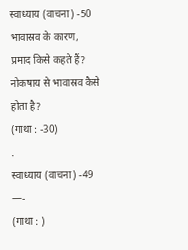स्वाध्याय (वाचना) -50
भावास्रव के कारण,
प्रमाद किसे कहते हैं?
नोकषाय से भावास्रव कैसे होता है?
(गाथा : -30)
.
स्वाध्याय (वाचना) -49
—-
(गाथा : )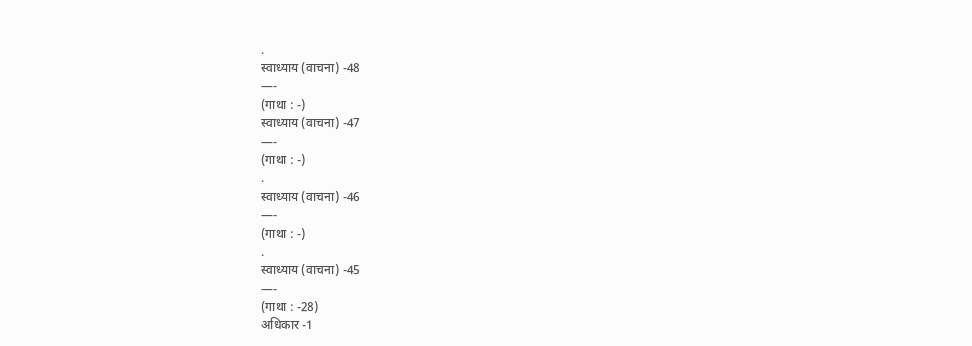.
स्वाध्याय (वाचना) -48
—-
(गाथा : -)
स्वाध्याय (वाचना) -47
—-
(गाथा : -)
.
स्वाध्याय (वाचना) -46
—-
(गाथा : -)
.
स्वाध्याय (वाचना) -45
—-
(गाथा : -28)
अधिकार -1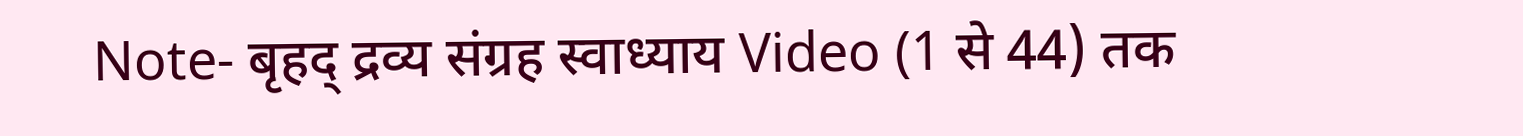Note- बृहद् द्रव्य संग्रह स्वाध्याय Video (1 से 44) तक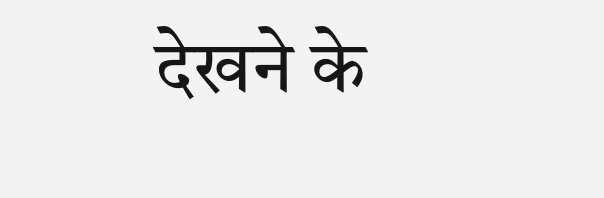देखने के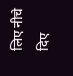लिए नीचे दिए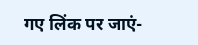गए लिंक पर जाएं-